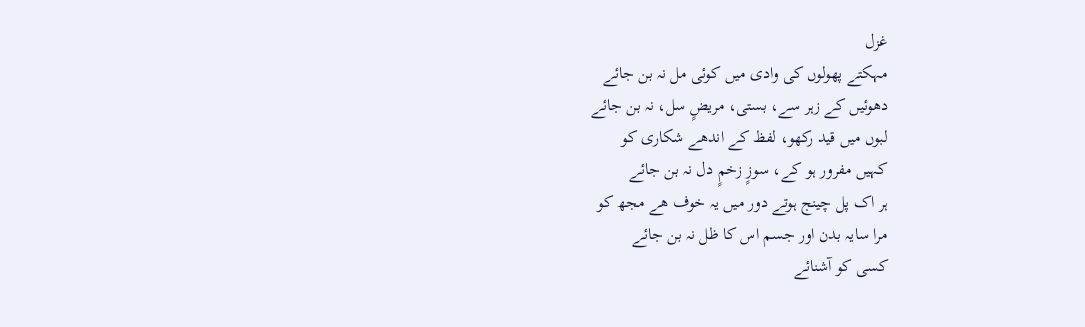غزل
مہکتے پھولوں کی وادی میں کوئی مل نہ بن جائے
دھوئیں کے زہر سے، بستی، مریضٍ سل، نہ بن جائے
لبوں میں قید رکھو، لفظ کے اندھے شکاری کو
کہیں مفرور ہو کے، سوزٍ زخمٍ دل نہ بن جائے
ہر اک پل چینج ہوتے دور میں یہ خوف ھے مجھ کو
مرا سایہ بدن اور جسم اس کا ظل نہ بن جائے
کسی کو آشنائے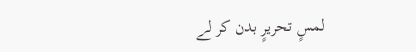لمسٍ تحریرٍ بدن کر لے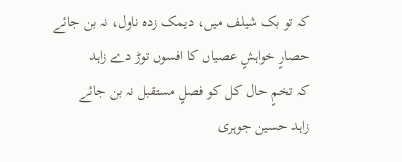کہ تو بک شیلف میں، دیمک زدہ ناول، نہ بن جائے
حصارٍ خواہشٍ عصیاں کا افسوں توڑ دے زاہد
کہ تخمٍ حال کل کو فصلٍ مستقبل نہ بن جائے
زاہد حسین جوہری